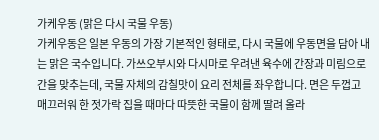가케우동 (맑은 다시 국물 우동)
가케우동은 일본 우동의 가장 기본적인 형태로, 다시 국물에 우동면을 담아 내는 맑은 국수입니다. 가쓰오부시와 다시마로 우려낸 육수에 간장과 미림으로 간을 맞추는데, 국물 자체의 감칠맛이 요리 전체를 좌우합니다. 면은 두껍고 매끄러워 한 젓가락 집을 때마다 따뜻한 국물이 함께 딸려 올라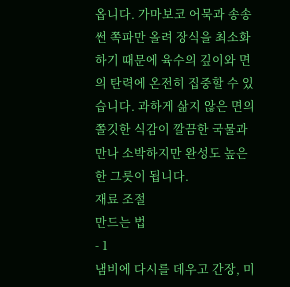옵니다. 가마보코 어묵과 송송 썬 쪽파만 올려 장식을 최소화하기 때문에 육수의 깊이와 면의 탄력에 온전히 집중할 수 있습니다. 과하게 삶지 않은 면의 쫄깃한 식감이 깔끔한 국물과 만나 소박하지만 완성도 높은 한 그릇이 됩니다.
재료 조절
만드는 법
- 1
냄비에 다시를 데우고 간장, 미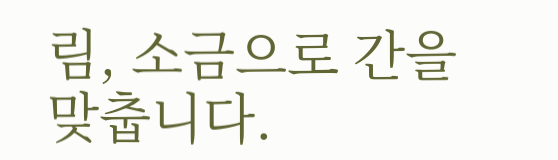림, 소금으로 간을 맞춥니다.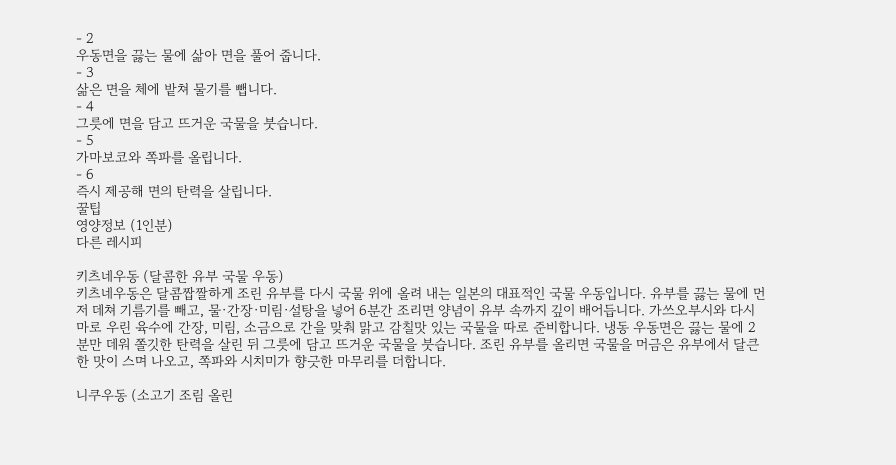- 2
우동면을 끓는 물에 삶아 면을 풀어 줍니다.
- 3
삶은 면을 체에 밭쳐 물기를 뺍니다.
- 4
그릇에 면을 담고 뜨거운 국물을 붓습니다.
- 5
가마보코와 쪽파를 올립니다.
- 6
즉시 제공해 면의 탄력을 살립니다.
꿀팁
영양정보 (1인분)
다른 레시피

키츠네우동 (달콤한 유부 국물 우동)
키츠네우동은 달콤짭짤하게 조린 유부를 다시 국물 위에 올려 내는 일본의 대표적인 국물 우동입니다. 유부를 끓는 물에 먼저 데쳐 기름기를 빼고, 물·간장·미림·설탕을 넣어 6분간 조리면 양념이 유부 속까지 깊이 배어듭니다. 가쓰오부시와 다시마로 우린 육수에 간장, 미림, 소금으로 간을 맞춰 맑고 감칠맛 있는 국물을 따로 준비합니다. 냉동 우동면은 끓는 물에 2분만 데워 쫄깃한 탄력을 살린 뒤 그릇에 담고 뜨거운 국물을 붓습니다. 조린 유부를 올리면 국물을 머금은 유부에서 달큰한 맛이 스며 나오고, 쪽파와 시치미가 향긋한 마무리를 더합니다.

니쿠우동 (소고기 조림 올린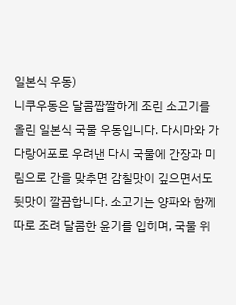일본식 우동)
니쿠우동은 달콤짭짤하게 조린 소고기를 올린 일본식 국물 우동입니다. 다시마와 가다랑어포로 우려낸 다시 국물에 간장과 미림으로 간을 맞추면 감칠맛이 깊으면서도 뒷맛이 깔끔합니다. 소고기는 양파와 함께 따로 조려 달콤한 윤기를 입히며, 국물 위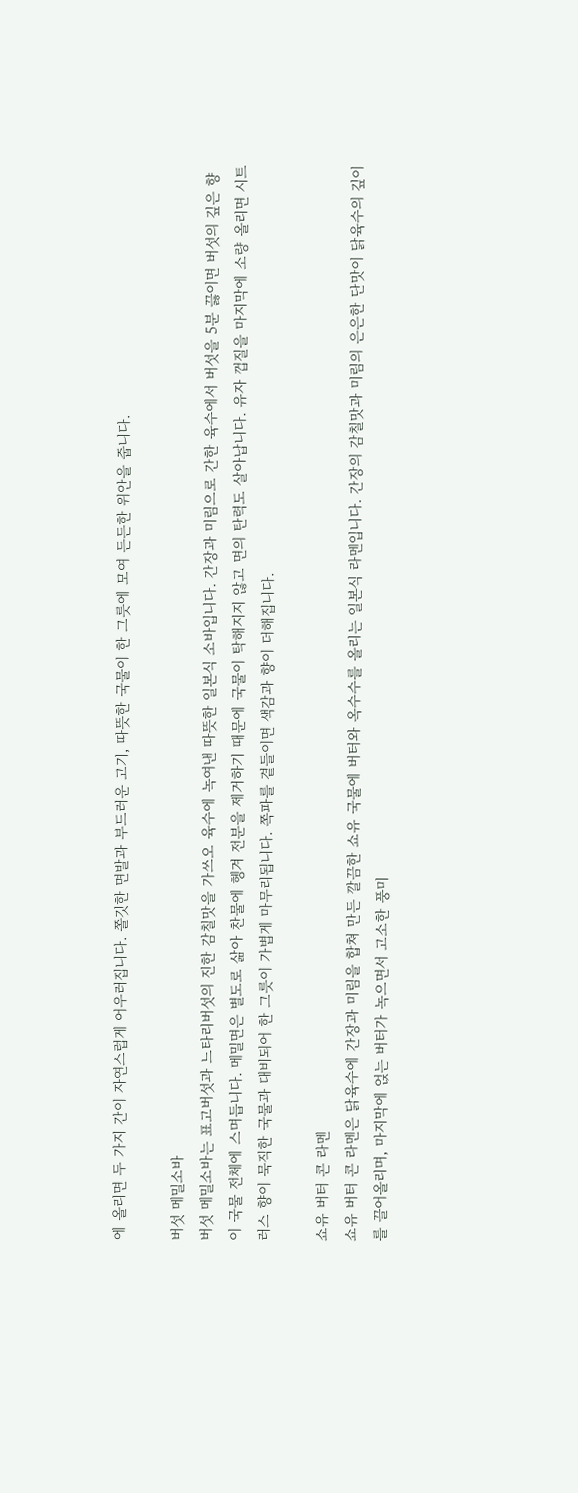에 올리면 두 가지 간이 자연스럽게 어우러집니다. 쫄깃한 면발과 부드러운 고기, 따뜻한 국물이 한 그릇에 모여 든든한 위안을 줍니다.

버섯 메밀소바
버섯 메밀소바는 표고버섯과 느타리버섯의 진한 감칠맛을 가쓰오 육수에 녹여낸 따뜻한 일본식 소바입니다. 간장과 미림으로 간한 육수에서 버섯을 5분 끓이면 버섯의 깊은 향이 국물 전체에 스며듭니다. 메밀면은 별도로 삶아 찬물에 헹겨 전분을 제거하기 때문에 국물이 탁해지지 않고 면의 탄력도 살아납니다. 유자 껍질을 마지막에 소량 올리면 시트러스 향이 묵직한 국물과 대비되어 한 그릇이 가볍게 마무리됩니다. 쪽파를 곁들이면 색감과 향이 더해집니다.

쇼유 버터 콘 라멘
쇼유 버터 콘 라멘은 닭육수에 간장과 미림을 합쳐 만든 깔끔한 쇼유 국물에 버터와 옥수수를 올리는 일본식 라멘입니다. 간장의 감칠맛과 미림의 은은한 단맛이 닭육수의 깊이를 끌어올리며, 마지막에 얹는 버터가 녹으면서 고소한 풍미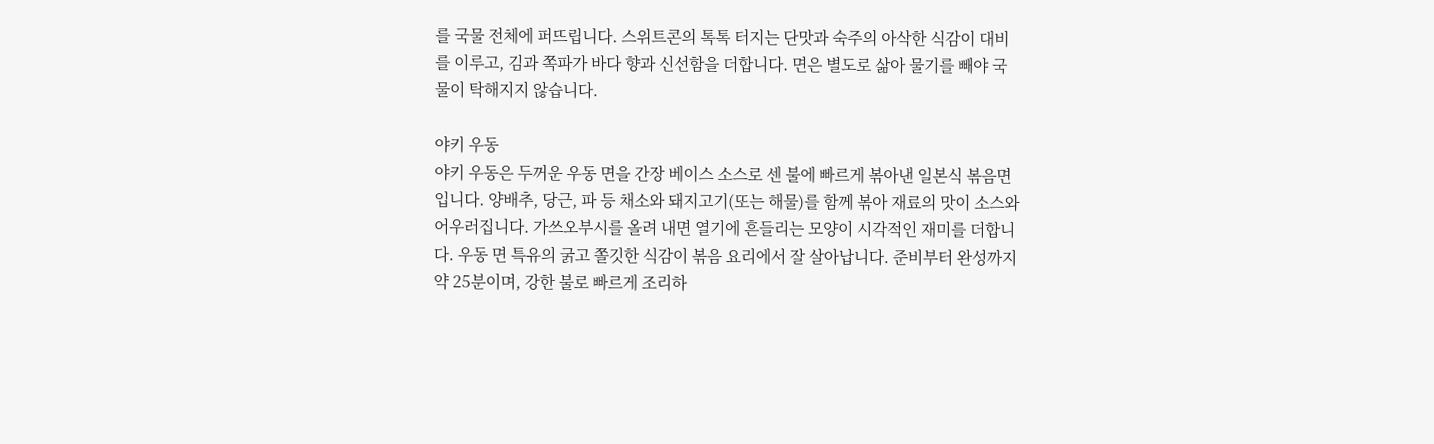를 국물 전체에 퍼뜨립니다. 스위트콘의 톡톡 터지는 단맛과 숙주의 아삭한 식감이 대비를 이루고, 김과 쪽파가 바다 향과 신선함을 더합니다. 면은 별도로 삶아 물기를 빼야 국물이 탁해지지 않습니다.

야키 우동
야키 우동은 두꺼운 우동 면을 간장 베이스 소스로 센 불에 빠르게 볶아낸 일본식 볶음면입니다. 양배추, 당근, 파 등 채소와 돼지고기(또는 해물)를 함께 볶아 재료의 맛이 소스와 어우러집니다. 가쓰오부시를 올려 내면 열기에 흔들리는 모양이 시각적인 재미를 더합니다. 우동 면 특유의 굵고 쫄깃한 식감이 볶음 요리에서 잘 살아납니다. 준비부터 완성까지 약 25분이며, 강한 불로 빠르게 조리하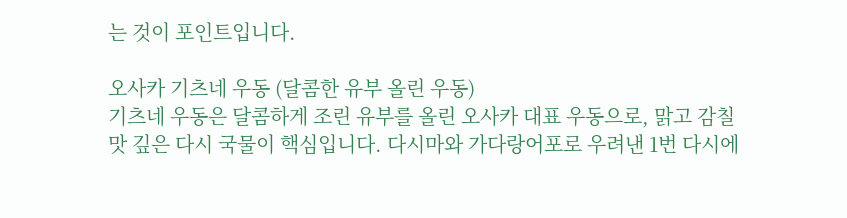는 것이 포인트입니다.

오사카 기츠네 우동 (달콤한 유부 올린 우동)
기츠네 우동은 달콤하게 조린 유부를 올린 오사카 대표 우동으로, 맑고 감칠맛 깊은 다시 국물이 핵심입니다. 다시마와 가다랑어포로 우려낸 1번 다시에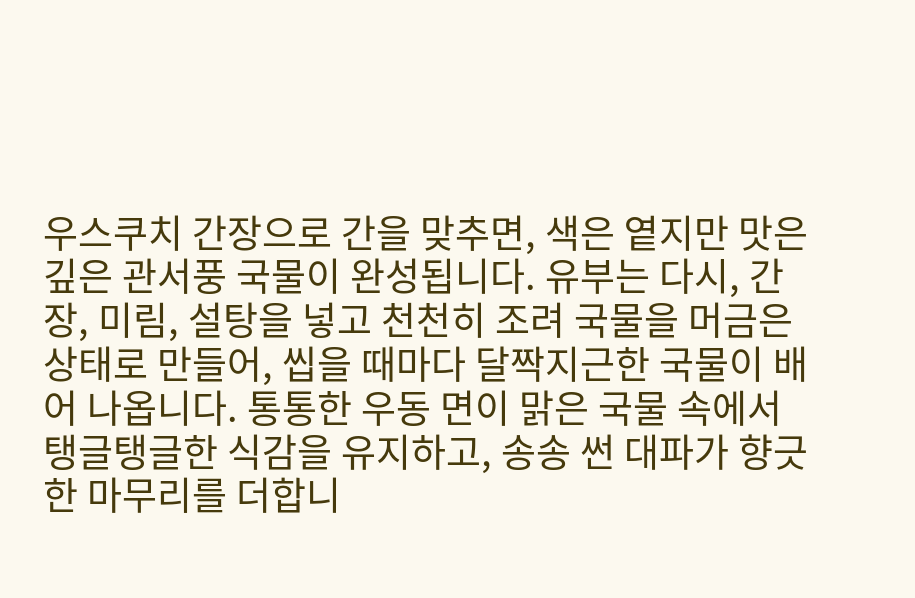우스쿠치 간장으로 간을 맞추면, 색은 옅지만 맛은 깊은 관서풍 국물이 완성됩니다. 유부는 다시, 간장, 미림, 설탕을 넣고 천천히 조려 국물을 머금은 상태로 만들어, 씹을 때마다 달짝지근한 국물이 배어 나옵니다. 통통한 우동 면이 맑은 국물 속에서 탱글탱글한 식감을 유지하고, 송송 썬 대파가 향긋한 마무리를 더합니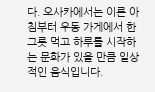다. 오사카에서는 이른 아침부터 우동 가게에서 한 그릇 먹고 하루를 시작하는 문화가 있을 만큼 일상적인 음식입니다.